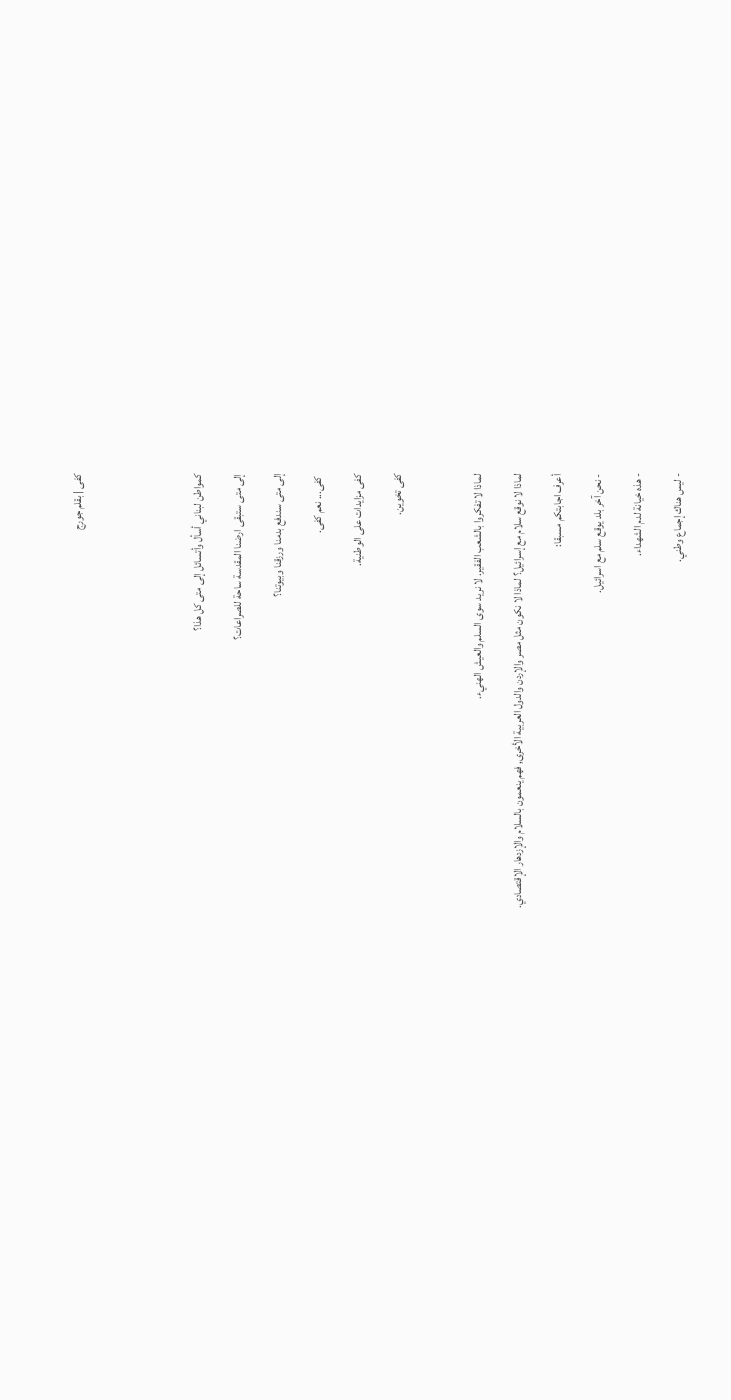كفى | بقلم جورج





كمواطن لبناني أسأل وأتسائل إلى متى كل هذا؟

إلى متى ستبقى ارضنا المقدسة ساحة للصراعات؟

إلى متى سندفع بدمنا ورزقنا وبيوتنا؟

 كفى... نعم كفى.

كفى مزايدات على الوطنية.

كفى تخوين.



لماذا لا تفكروا بالشعب الفقير. لا نريد سوى السلم والعيش الهنيء.

لماذا لا نوقع سلام مع إسرائيل؟ لماذا لا نكون مثل مصر والإردن والدول العربية الأخرى, فهم ينعمون بالسلام والإزدهار الإقتصادي.

أعرف اجابتكم مسبقا:

- نحن آخر بلد يوقع سلم مع اسرائيل.

- هذه خيانة لدم الشهداء.

- ليس هناك إجماع وطني.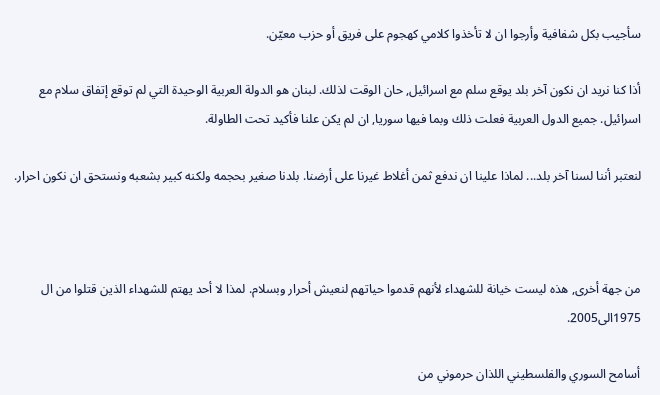سأجيب بكل شفافية وأرجوا ان لا تأخذوا كلامي كهجوم على فريق أو حزب معيّن.

أذا كنا نريد ان نكون آخر بلد يوقع سلم مع اسرائيل, حان الوقت لذلك. لبنان هو الدولة العربية الوحيدة التي لم توقع إتفاق سلام مع اسرائيل. جميع الدول العربية فعلت ذلك وبما فيها سوريا, ان لم يكن علنا فأكيد تحت الطاولة.

لنعتبر أننا لسنا آخر بلد... لماذا علينا ان ندفع ثمن أغلاط غيرنا على أرضنا. بلدنا صغير بحجمه ولكنه كبير بشعبه ونستحق ان نكون احرار.



من جهة أخرى, هذه ليست خيانة للشهداء لأنهم قدموا حياتهم لنعيش أحرار وبسلام. لمذا لا أحد يهتم للشهداء الذين قتلوا من ال 1975الى2005.

أسامح السوري والفلسطيني اللذان حرموني من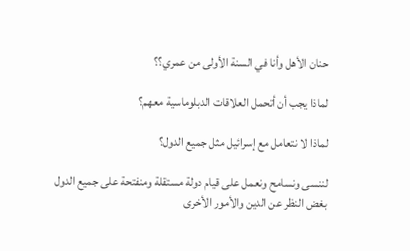حنان الأهل وأنا في السنة الأولى من عمري؟؟

لماذا يجب أن أتحمل العلاقات الدبلوماسية معهم؟

لماذا لا نتعامل مع إسرائيل مثل جميع الدول؟

لننسى ونسامح ونعمل على قيام دولة مستقلة ومنفتحة على جميع الدول بغض النظر عن الدين والأمور الأخرى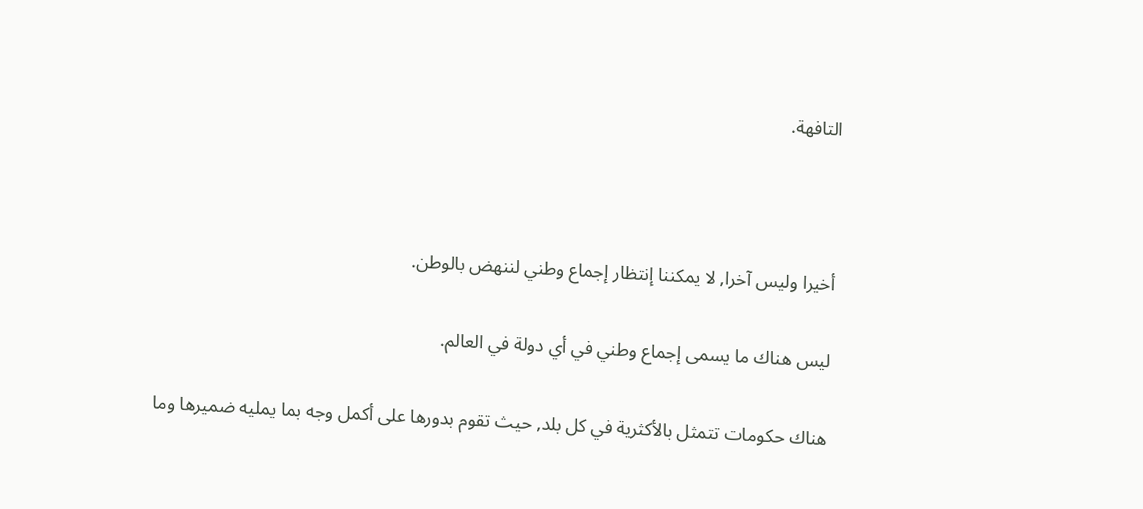التافهة.



أخيرا وليس آخرا, لا يمكننا إنتظار إجماع وطني لننهض بالوطن.

ليس هناك ما يسمى إجماع وطني في أي دولة في العالم.

هناك حكومات تتمثل بالأكثرية في كل بلد, حيث تقوم بدورها على أكمل وجه بما يمليه ضميرها وما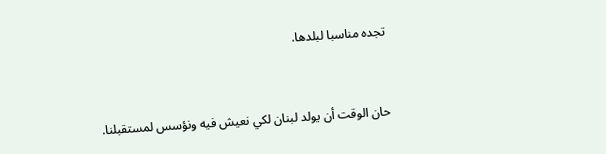تجده مناسبا لبلدها.



حان الوقت أن يولد لبنان لكي نعيش فيه ونؤسس لمستقبلنا.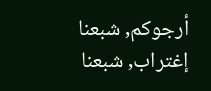أرجوكم, شبعنا إغتراب, شبعنا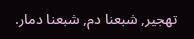تهجير, شبعنا دم, شبعنا دمار.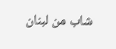شاب من لبنان